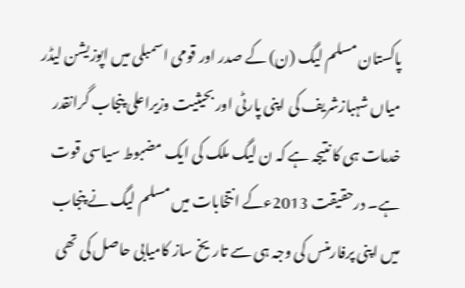پاکستان مسلم لیگ (ن) کے صدر اور قومی اسمبلی میں اپوزیشن لیڈر میاں شہبازشریف کی اپنی پارٹی اور بحیثیت وزیراعلی پنجاب گرانقدر خدمات ہی کا نتیجہ ہے کہ ن لیگ ملک کی ایک مضبوط سیاسی قوت ہے۔ درحقیقت 2013ءکے انتخابات میں مسلم لیگ نے پنجاب میں اپنی پرفارمنس کی وجہ ہی سے تاریخ ساز کامیابی حاصل کی تھی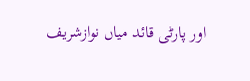اور پارٹی قائد میاں نوازشریف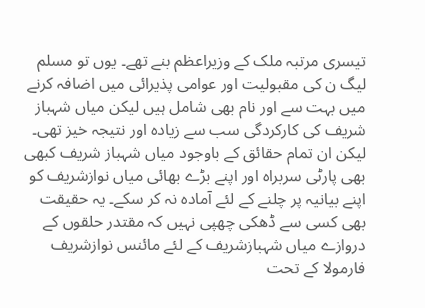تیسری مرتبہ ملک کے وزیراعظم بنے تھے۔ یوں تو مسلم لیگ ن کی مقبولیت اور عوامی پذیرائی میں اضافہ کرنے میں بہت سے اور نام بھی شامل ہیں لیکن میاں شہباز شریف کی کارکردگی سب سے زیادہ اور نتیجہ خیز تھی۔ لیکن ان تمام حقائق کے باوجود میاں شہباز شریف کبھی بھی پارٹی سربراہ اور اپنے بڑے بھائی میاں نوازشریف کو اپنے بیانیہ پر چلنے کے لئے آمادہ نہ کر سکے۔ یہ حقیقت بھی کسی سے ڈھکی چھپی نہیں کہ مقتدر حلقوں کے دروازے میاں شہبازشریف کے لئے مائنس نوازشریف فارمولا کے تحت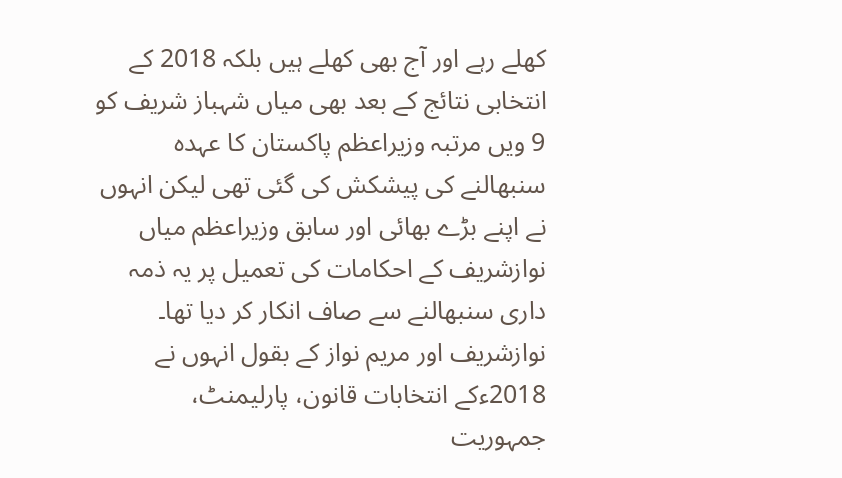کھلے رہے اور آج بھی کھلے ہیں بلکہ 2018 کے انتخابی نتائج کے بعد بھی میاں شہباز شریف کو 9 ویں مرتبہ وزیراعظم پاکستان کا عہدہ سنبھالنے کی پیشکش کی گئی تھی لیکن انہوں نے اپنے بڑے بھائی اور سابق وزیراعظم میاں نوازشریف کے احکامات کی تعمیل پر یہ ذمہ داری سنبھالنے سے صاف انکار کر دیا تھا۔ نوازشریف اور مریم نواز کے بقول انہوں نے 2018ءکے انتخابات قانون، پارلیمنٹ، جمہوریت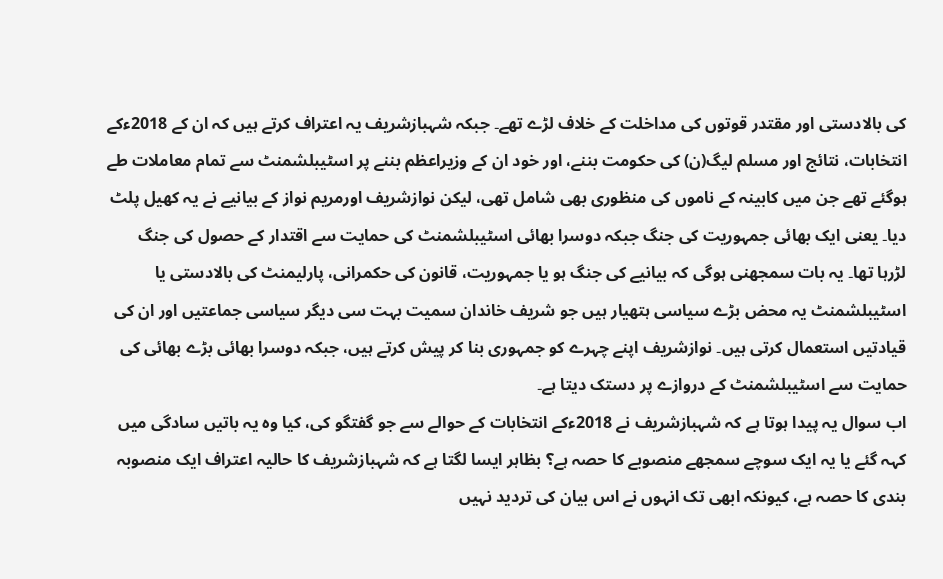کی بالادستی اور مقتدر قوتوں کی مداخلت کے خلاف لڑے تھے۔ جبکہ شہبازشریف یہ اعتراف کرتے ہیں کہ ان کے 2018ءکے انتخابات، نتائج اور مسلم لیگ(ن) کی حکومت بننے، اور خود ان کے وزیراعظم بننے پر اسٹیبلشمنٹ سے تمام معاملات طے ہوگئے تھے جن میں کابینہ کے ناموں کی منظوری بھی شامل تھی، لیکن نوازشریف اورمریم نواز کے بیانیے نے یہ کھیل پلٹ دیا۔ یعنی ایک بھائی جمہوریت کی جنگ جبکہ دوسرا بھائی اسٹیبلشمنٹ کی حمایت سے اقتدار کے حصول کی جنگ لڑرہا تھا۔ یہ بات سمجھنی ہوگی کہ بیانیے کی جنگ ہو یا جمہوریت، قانون کی حکمرانی، پارلیمنٹ کی بالادستی یا اسٹیبلشمنٹ یہ محض بڑے سیاسی ہتھیار ہیں جو شریف خاندان سمیت بہت سی دیگر سیاسی جماعتیں اور ان کی قیادتیں استعمال کرتی ہیں۔ نوازشریف اپنے چہرے کو جمہوری بنا کر پیش کرتے ہیں، جبکہ دوسرا بھائی بڑے بھائی کی حمایت سے اسٹیبلشمنٹ کے دروازے پر دستک دیتا ہے۔
اب سوال یہ پیدا ہوتا ہے کہ شہبازشریف نے 2018ءکے انتخابات کے حوالے سے جو گفتگو کی، کیا وہ یہ باتیں سادگی میں کہہ گئے یا یہ ایک سوچے سمجھے منصوبے کا حصہ ہے؟ بظاہر ایسا لگتا ہے کہ شہبازشریف کا حالیہ اعتراف ایک منصوبہ بندی کا حصہ ہے، کیونکہ ابھی تک انہوں نے اس بیان کی تردید نہیں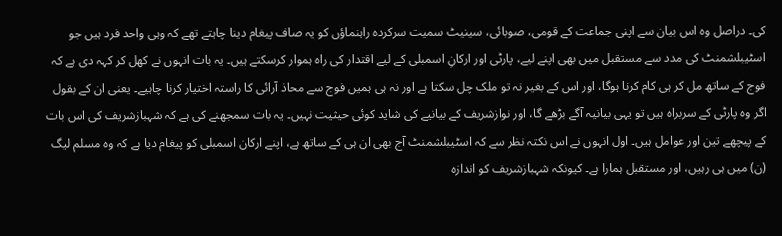کی۔ دراصل وہ اس بیان سے اپنی جماعت کے قومی، صوبائی، سینیٹ سمیت سرکردہ راہنماؤں کو یہ صاف پیغام دینا چاہتے تھے کہ وہی واحد فرد ہیں جو اسٹیبلشمنٹ کی مدد سے مستقبل میں بھی اپنے لیے، پارٹی اور ارکانِ اسمبلی کے لیے اقتدار کی راہ ہموار کرسکتے ہیں۔ یہ بات انہوں نے کھل کر کہہ دی ہے کہ فوج کے ساتھ مل کر ہی کام کرنا ہوگا، اور اس کے بغیر نہ تو ملک چل سکتا ہے اور نہ ہی ہمیں فوج سے محاذ آرائی کا راستہ اختیار کرنا چاہیے۔ یعنی ان کے بقول اگر وہ پارٹی کے سربراہ ہیں تو یہی بیانیہ آگے بڑھے گا، اور نوازشریف کے بیانیے کی شاید کوئی حیثیت نہیں۔ یہ بات سمجھنے کی ہے کہ شہبازشریف کی اس بات کے پیچھے تین اور عوامل ہیں۔ اول انہوں نے اس نکتہ نظر سے کہ اسٹیبلشمنٹ آج بھی ان ہی کے ساتھ ہے، اپنے ارکان اسمبلی کو پیغام دیا ہے کہ وہ مسلم لیگ (ن) میں ہی رہیں، اور مستقبل ہمارا ہے۔ کیونکہ شہبازشریف کو اندازہ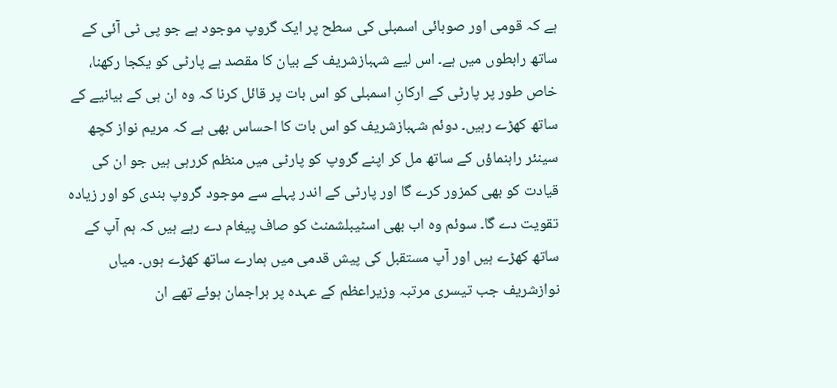ہے کہ قومی اور صوبائی اسمبلی کی سطح پر ایک گروپ موجود ہے جو پی ٹی آئی کے ساتھ رابطوں میں ہے۔ اس لیے شہبازشریف کے بیان کا مقصد ہے پارٹی کو یکجا رکھنا، خاص طور پر پارٹی کے ارکانِ اسمبلی کو اس بات پر قائل کرنا کہ وہ ان ہی کے بیانیے کے ساتھ کھڑے رہیں۔ دوئم شہبازشریف کو اس بات کا احساس بھی ہے کہ مریم نواز کچھ سینئر راہنماؤں کے ساتھ مل کر اپنے گروپ کو پارٹی میں منظم کررہی ہیں جو ان کی قیادت کو بھی کمزور کرے گا اور پارٹی کے اندر پہلے سے موجود گروپ بندی کو اور زیادہ تقویت دے گا۔ سوئم وہ اب بھی اسٹیبلشمنٹ کو صاف پیغام دے رہے ہیں کہ ہم آپ کے ساتھ کھڑے ہیں اور آپ مستقبل کی پیش قدمی میں ہمارے ساتھ کھڑے ہوں۔ میاں نوازشریف جب تیسری مرتبہ وزیراعظم کے عہدہ پر براجمان ہوئے تھے ان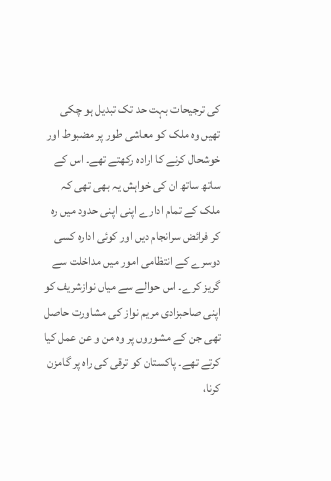کی ترجیحات بہت حد تک تبدیل ہو چکی تھیں وہ ملک کو معاشی طور پر مضبوط اور خوشحال کرنے کا ارادہ رکھتے تھے۔ اس کے ساتھ ساتھ ان کی خواہش یہ بھی تھی کہ ملک کے تمام ادارے اپنی اپنی حدود میں رہ کر فرائض سرانجام دیں اور کوئی ادارہ کسی دوسرے کے انتظامی امور میں مداخلت سے گریز کرے۔ اس حوالے سے میاں نوازشریف کو اپنی صاحبزادی مریم نواز کی مشاورت حاصل تھی جن کے مشوروں پر وہ من و عن عمل کیا کرتے تھے۔ پاکستان کو ترقی کی راہ پر گامزن کرنا،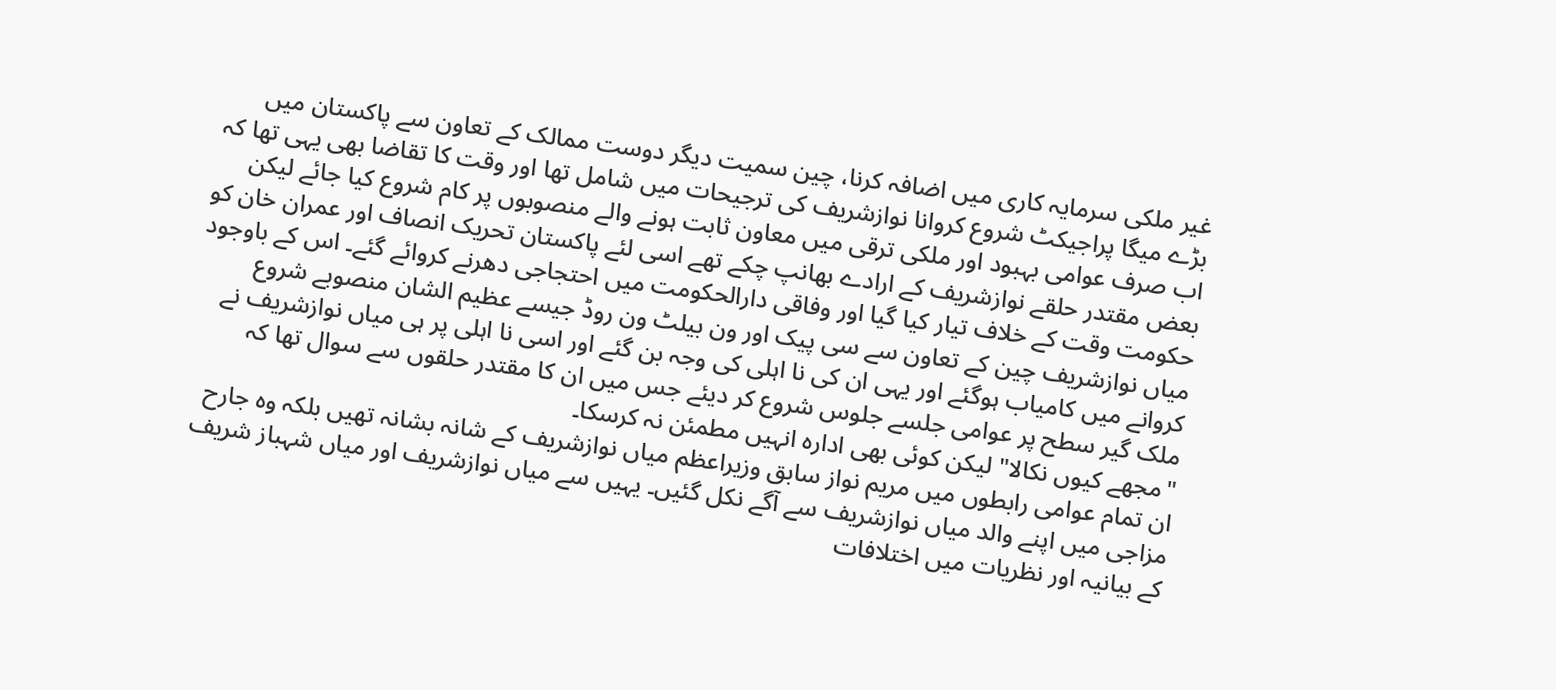غیر ملکی سرمایہ کاری میں اضافہ کرنا، چین سمیت دیگر دوست ممالک کے تعاون سے پاکستان میں بڑے میگا پراجیکٹ شروع کروانا نوازشریف کی ترجیحات میں شامل تھا اور وقت کا تقاضا بھی یہی تھا کہ اب صرف عوامی بہبود اور ملکی ترقی میں معاون ثابت ہونے والے منصوبوں پر کام شروع کیا جائے لیکن بعض مقتدر حلقے نوازشریف کے ارادے بھانپ چکے تھے اسی لئے پاکستان تحریک انصاف اور عمران خان کو حکومت وقت کے خلاف تیار کیا گیا اور وفاقی دارالحکومت میں احتجاجی دھرنے کروائے گئے۔ اس کے باوجود میاں نوازشریف چین کے تعاون سے سی پیک اور ون بیلٹ ون روڈ جیسے عظیم الشان منصوبے شروع کروانے میں کامیاب ہوگئے اور یہی ان کی نا اہلی کی وجہ بن گئے اور اسی نا اہلی پر ہی میاں نوازشریف نے ملک گیر سطح پر عوامی جلسے جلوس شروع کر دیئے جس میں ان کا مقتدر حلقوں سے سوال تھا کہ "مجھے کیوں نکالا" لیکن کوئی بھی ادارہ انہیں مطمئن نہ کرسکا۔
ان تمام عوامی رابطوں میں مریم نواز سابق وزیراعظم میاں نوازشریف کے شانہ بشانہ تھیں بلکہ وہ جارح مزاجی میں اپنے والد میاں نوازشریف سے آگے نکل گئیں۔ یہیں سے میاں نوازشریف اور میاں شہباز شریف کے بیانیہ اور نظریات میں اختلافات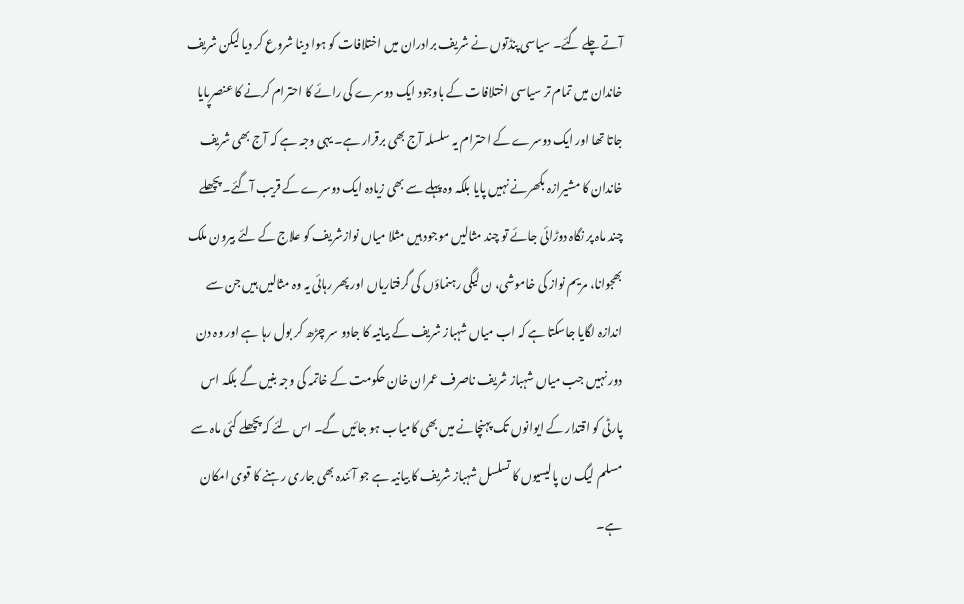آتے چلے گئے۔ سیاسی پنڈتوں نے شریف برادران میں اختلافات کو ہوا دینا شروع کر دیا لیکن شریف خاندان میں تمام تر سیاسی اختلافات کے باوجود ایک دوسرے کی رائے کا احترام کرنے کا عنصرپایا جاتا تھا اور ایک دوسرے کے احترام یہ سلسلہ آج بھی برقرار ہے۔ یہی وجہ ہے کہ آج بھی شریف خاندان کا مشیرازہ بکھرنے نہیں پایا بلکہ وہ پہلے سے بھی زیادہ ایک دوسرے کے قریب آگئے۔ پچھلے چند ماہ پر نگاہ دوڑائی جائے تو چند مثالیں موجود ہیں مثلا میاں نوازشریف کو علاج کے لئے بیرون ملک بھجوانا، مریم نواز کی خاموشی، ن لیگی رہنماؤں کی گرفتاریاں اور پھر رہائی یہ وہ مثالیں ہیں جن سے اندازہ لگایا جاسکتا ہے کہ اب میاں شہباز شریف کے بیانیہ کا جادو سر چڑھ کر بول رہا ہے اور وہ دن دور نہیں جب میاں شہباز شریف ناصرف عمران خان حکومت کے خاتمہ کی وجہ بنیں گے بلکہ اس پارٹی کو اقتدار کے ایوانوں تک پہنچانے میں بھی کامیاب ہو جائیں گے۔ اس لئے کہ پچھلے کئی ماہ سے مسلم لیگ ن پالیسیوں کا تسلسل شہباز شریف کا بیانیہ ہے جو آئندہ بھی جاری رہنے کا قوی امکان ہے۔